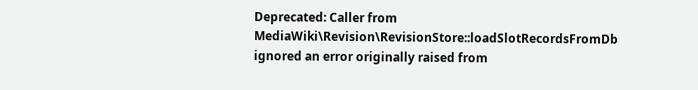Deprecated: Caller from MediaWiki\Revision\RevisionStore::loadSlotRecordsFromDb ignored an error originally raised from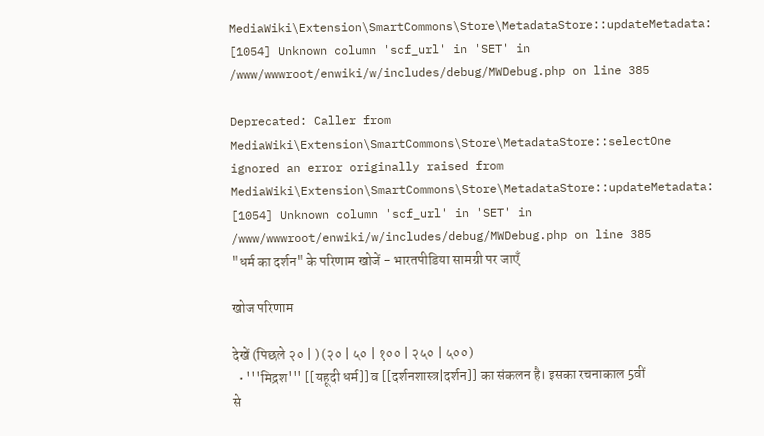MediaWiki\Extension\SmartCommons\Store\MetadataStore::updateMetadata: [1054] Unknown column 'scf_url' in 'SET' in /www/wwwroot/enwiki/w/includes/debug/MWDebug.php on line 385

Deprecated: Caller from MediaWiki\Extension\SmartCommons\Store\MetadataStore::selectOne ignored an error originally raised from MediaWiki\Extension\SmartCommons\Store\MetadataStore::updateMetadata: [1054] Unknown column 'scf_url' in 'SET' in /www/wwwroot/enwiki/w/includes/debug/MWDebug.php on line 385
"धर्म का दर्शन" के परिणाम खोजें - भारतपीडिया सामग्री पर जाएँ

खोज परिणाम

देखें (पिछले २० | ) (२० | ५० | १०० | २५० | ५००)
  • '''मिद्रश''' [[यहूदी धर्म]] व [[दर्शनशास्त्र|दर्शन]] का संकलन है। इसका रचनाकाल 5वीं से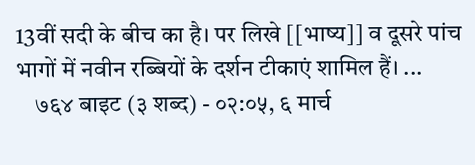13वीं सदी के बीच का है। पर लिखे [[भाष्य]] व दूसरे पांच भागों में नवीन रब्बियों के दर्शन टीकाएं शामिल हैं। ...
    ७६४ बाइट (३ शब्द) - ०२:०५, ६ मार्च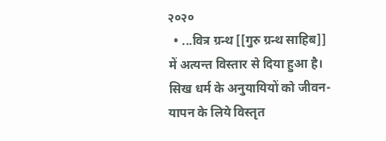२०२०
  • ...वित्र ग्रन्थ [[गुरु ग्रन्थ साहिब]] में अत्यन्त विस्तार से दिया हुआ है। सिख धर्म के अनुयायियों को जीवन-यापन के लिये विस्तृत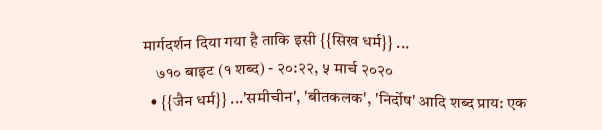मार्गदर्शन दिया गया है ताकि इसी {{सिख धर्म}} ...
    ७१० बाइट (१ शब्द) - २०:२२, ५ मार्च २०२०
  • {{जैन धर्म}} ...'समीचीन', 'बीतकलक', 'निर्दोष' आदि शब्द प्राय: एक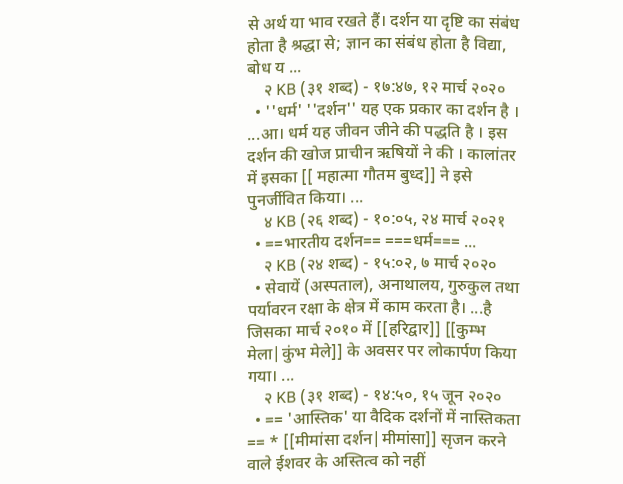से अर्थ या भाव रखते हैं। दर्शन या दृष्टि का संबंध होता है श्रद्धा से; ज्ञान का संबंध होता है विद्या, बोध य ...
    २ KB (३१ शब्द) - १७:४७, १२ मार्च २०२०
  • ''धर्म' ''दर्शन'' यह एक प्रकार का दर्शन है । ...आ। धर्म यह जीवन जीने की पद्धति है । इस दर्शन की खोज प्राचीन ऋषियों ने की । कालांतर में इसका [[ महात्मा गौतम बुध्द]] ने इसे पुनर्जीवित किया। ...
    ४ KB (२६ शब्द) - १०:०५, २४ मार्च २०२१
  • ==भारतीय दर्शन== ===धर्म=== ...
    २ KB (२४ शब्द) - १५:०२, ७ मार्च २०२०
  • सेवायें (अस्पताल), अनाथालय, गुरुकुल तथा पर्यावरन रक्षा के क्षेत्र में काम करता है। ...है जिसका मार्च २०१० में [[हरिद्वार]] [[कुम्भ मेला|कुंभ मेले]] के अवसर पर लोकार्पण किया गया। ...
    २ KB (३१ शब्द) - १४:५०, १५ जून २०२०
  • == 'आस्तिक' या वैदिक दर्शनों में नास्तिकता == * [[मीमांसा दर्शन|मीमांसा]] सृजन करने वाले ईशवर के अस्तित्व को नहीं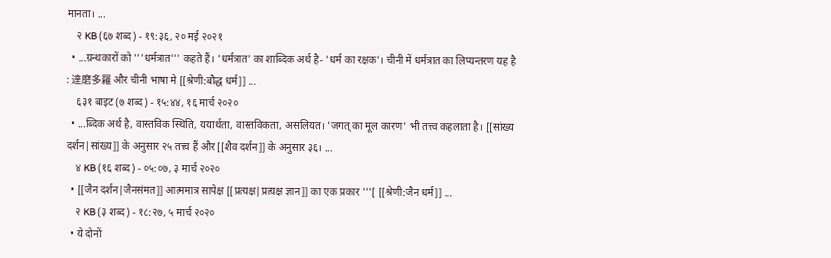मानता। ...
    २ KB (६७ शब्द) - १९:३६, २० मई २०२१
  • ...ग्रन्थकारों को '''धर्मत्रात''' कहते हैं। 'धर्मत्रात' का शाब्दिक अर्थ है- 'धर्म का रक्षक'। चीनी में धर्मत्रात का लिप्यन्तरण यह है : 達磨多羅 और चीनी भाषा मे [[श्रेणी:बौद्ध धर्म]] ...
    ६३१ बाइट (७ शब्द) - १५:४४, १६ मार्च २०२०
  • ...ब्दिक अर्थ है, वास्तविक स्थिति, ययार्थता, वास्तविकता, असलियत। 'जगत् का मूल कारण' भी तत्त्व कहलाता है। [[सांख्य दर्शन|सांख्य]] के अनुसार २५ तत्त्व हैं और [[शैव दर्शन]] के अनुसार ३६। ...
    ४ KB (१६ शब्द) - ०५:०७, ३ मार्च २०२०
  • [[जैन दर्शन|जैनसंमत]] आत्ममात्र सापेक्ष [[प्रत्यक्ष|प्रत्यक्ष ज्ञान]] का एक प्रकार '''[ [[श्रेणी:जैन धर्म]] ...
    २ KB (३ शब्द) - १८:२७, ५ मार्च २०२०
  • ये दोनों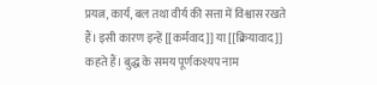प्रयत्न, कार्य, बल तथा वीर्य की सत्ता में विश्वास रखते हैं। इसी कारण इन्हें [[कर्मवाद]] या [[क्रियावाद]] कहते हैं। बुद्ध के समय पूर्णकश्यप नाम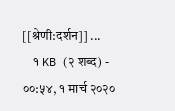[[श्रेणी:दर्शन]] ...
    १ KB (२ शब्द) - ००:५४, १ मार्च २०२०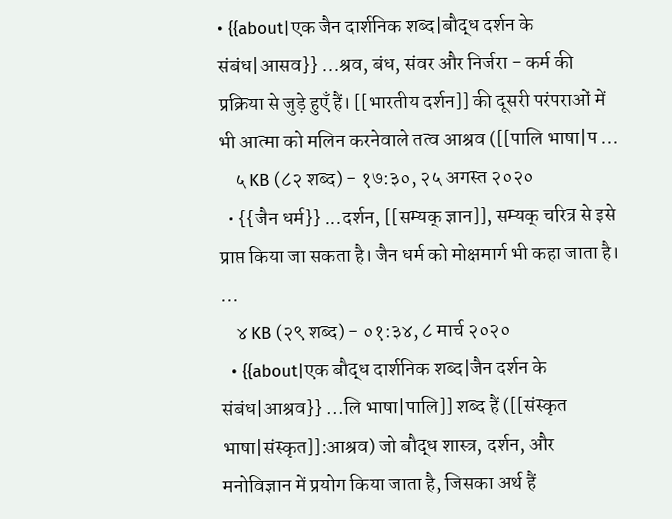• {{about|एक जैन दार्शनिक शब्द|बौद्ध दर्शन के संबंध|आसव}} ...श्रव, बंध, संवर और निर्जरा - कर्म की प्रक्रिया से जुड़े हुएँ हैं। [[भारतीय दर्शन]] की दूसरी परंपराओं में भी आत्मा को मलिन करनेवाले तत्व आश्रव ([[पालि भाषा|प ...
    ५ KB (८२ शब्द) - १७:३०, २५ अगस्त २०२०
  • {{जैन धर्म}} ...दर्शन, [[सम्यक् ज्ञान]], सम्यक् चरित्र से इसे प्राप्त किया जा सकता है। जैन धर्म को मोक्षमार्ग भी कहा जाता है। ...
    ४ KB (२९ शब्द) - ०१:३४, ८ मार्च २०२०
  • {{about|एक बौद्ध दार्शनिक शब्द|जैन दर्शन के संबंध|आश्रव}} ...लि भाषा|पालि]] शब्द हैं ([[संस्कृत भाषा|संस्कृत]]:आश्रव) जो बौद्ध शास्त्र, दर्शन, और मनोविज्ञान में प्रयोग किया जाता है, जिसका अर्थ हैं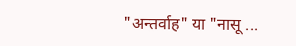"अन्तर्वाह" या "नासू ...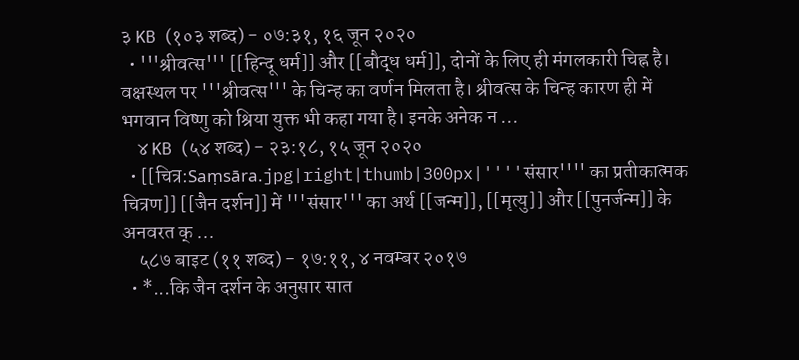३ KB (१०३ शब्द) - ०७:३१, १६ जून २०२०
  • '''श्रीवत्स''' [[हिन्दू धर्म]] और [[बौद्ध धर्म]], दोनों के लिए ही मंगलकारी चिह्न है। वक्षस्थल पर '''श्रीवत्स''' के चिन्ह का वर्णन मिलता है। श्रीवत्स के चिन्ह कारण ही में भगवान विष्णु को श्रिया युक्त भी कहा गया है। इनके अनेक न ...
    ४ KB (५४ शब्द) - २३:१८, १५ जून २०२०
  • [[चित्र:Saṃsāra.jpg|right|thumb|300px|''''संसार'''' का प्रतीकात्मक चित्रण]] [[जैन दर्शन]] में '''संसार''' का अर्थ [[जन्म]], [[मृत्यु]] और [[पुनर्जन्म]] के अनवरत क् ...
    ५८७ बाइट (११ शब्द) - १७:११, ४ नवम्बर २०१७
  • *...कि जैन दर्शन के अनुसार सात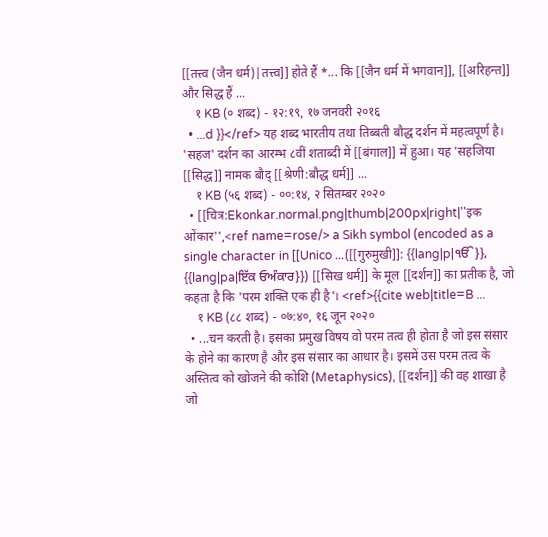[[तत्त्व (जैन धर्म)|तत्त्व]] होते हैं *... कि [[जैन धर्म में भगवान]], [[अरिहन्त]] और सिद्ध हैं ...
    १ KB (० शब्द) - १२:१९, १७ जनवरी २०१६
  • ...d }}</ref> यह शब्द भारतीय तथा तिब्बती बौद्ध दर्शन में महत्वपूर्ण है। 'सहज' दर्शन का आरम्भ ८वीं शताब्दी में [[बंगाल]] में हुआ। यह 'सहजिया [[सिद्ध]] नामक बौद् [[श्रेणी:बौद्ध धर्म]] ...
    १ KB (५६ शब्द) - ००:१४, २ सितम्बर २०२०
  • [[चित्र:Ekonkar.normal.png|thumb|200px|right|''इक ओंकार'',<ref name=rose/> a Sikh symbol (encoded as a single character in [[Unico ...([[गुरुमुखी]]: {{lang|p|ੴ}}, {{lang|pa|ਇੱਕ ਓਅੰਕਾਰ}}) [[सिख धर्म]] के मूल [[दर्शन]] का प्रतीक है, जो कहता है कि 'परम शक्ति एक ही है'। <ref>{{cite web|title=B ...
    १ KB (८८ शब्द) - ०७:४०, १६ जून २०२०
  • ...चन करती है। इसका प्रमुख विषय वो परम तत्व ही होता है जो इस संसार के होने का कारण है और इस संसार का आधार है। इसमें उस परम तत्व के अस्तित्व को खोजने की कोशि (Metaphysics), [[दर्शन]] की वह शाखा है जो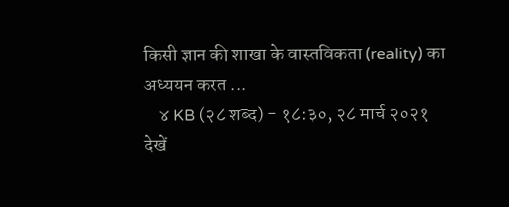किसी ज्ञान की शाखा के वास्तविकता (reality) का अध्ययन करत ...
    ४ KB (२८ शब्द) - १८:३०, २८ मार्च २०२१
देखें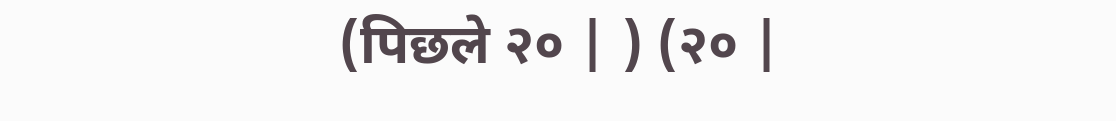(पिछले २० | ) (२० |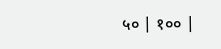५० | १०० |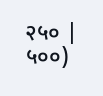२५० | ५००)